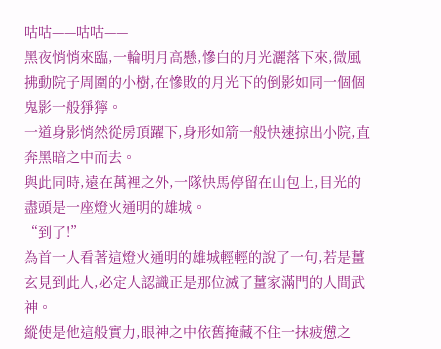咕咕——咕咕——
黑夜悄悄來臨,一輪明月高懸,慘白的月光灑落下來,微風拂動院子周圍的小樹,在慘敗的月光下的倒影如同一個個鬼影一般猙獰。
一道身影悄然從房頂躍下,身形如箭一般快速掠出小院,直奔黑暗之中而去。
與此同時,遠在萬裡之外,一隊快馬停留在山包上,目光的盡頭是一座燈火通明的雄城。
“到了!”
為首一人看著這燈火通明的雄城輕輕的說了一句,若是薑玄見到此人,必定人認識正是那位滅了薑家滿門的人間武神。
縱使是他這般實力,眼神之中依舊掩藏不住一抹疲憊之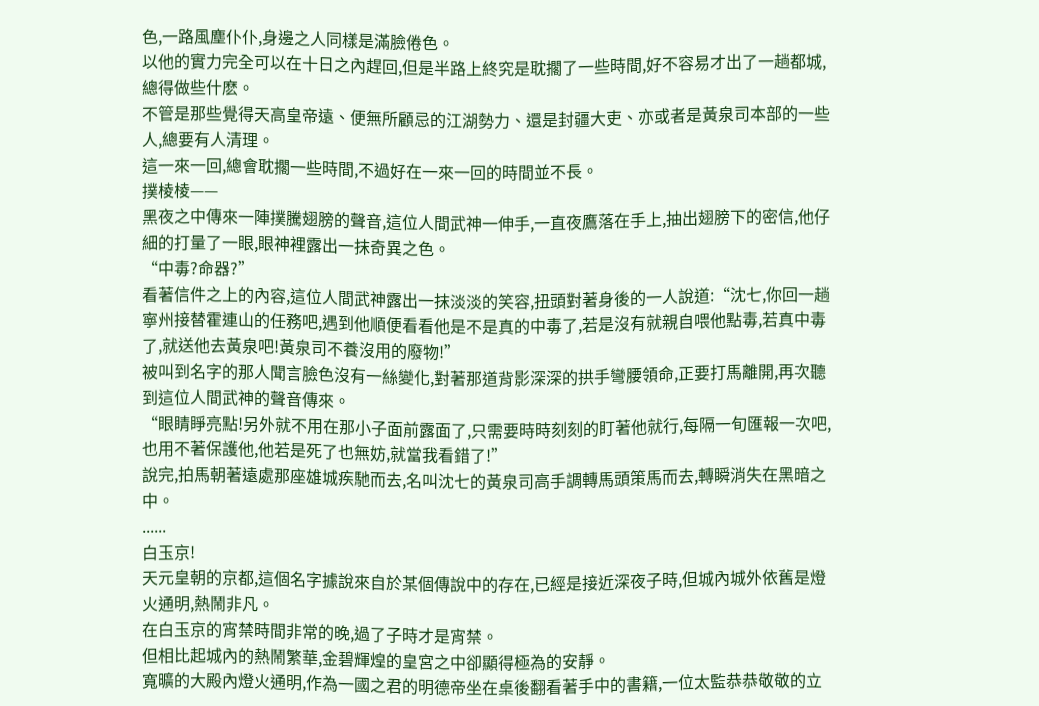色,一路風塵仆仆,身邊之人同樣是滿臉倦色。
以他的實力完全可以在十日之內趕回,但是半路上終究是耽擱了一些時間,好不容易才出了一趟都城,總得做些什麽。
不管是那些覺得天高皇帝遠、便無所顧忌的江湖勢力、還是封疆大吏、亦或者是黃泉司本部的一些人,總要有人清理。
這一來一回,總會耽擱一些時間,不過好在一來一回的時間並不長。
撲棱棱——
黑夜之中傳來一陣撲騰翅膀的聲音,這位人間武神一伸手,一直夜鷹落在手上,抽出翅膀下的密信,他仔細的打量了一眼,眼神裡露出一抹奇異之色。
“中毒?命器?”
看著信件之上的內容,這位人間武神露出一抹淡淡的笑容,扭頭對著身後的一人說道:“沈七,你回一趟寧州接替霍連山的任務吧,遇到他順便看看他是不是真的中毒了,若是沒有就親自喂他點毒,若真中毒了,就送他去黃泉吧!黃泉司不養沒用的廢物!”
被叫到名字的那人聞言臉色沒有一絲變化,對著那道背影深深的拱手彎腰領命,正要打馬離開,再次聽到這位人間武神的聲音傳來。
“眼睛睜亮點!另外就不用在那小子面前露面了,只需要時時刻刻的盯著他就行,每隔一旬匯報一次吧,也用不著保護他,他若是死了也無妨,就當我看錯了!”
說完,拍馬朝著遠處那座雄城疾馳而去,名叫沈七的黃泉司高手調轉馬頭策馬而去,轉瞬消失在黑暗之中。
......
白玉京!
天元皇朝的京都,這個名字據說來自於某個傳說中的存在,已經是接近深夜子時,但城內城外依舊是燈火通明,熱鬧非凡。
在白玉京的宵禁時間非常的晚,過了子時才是宵禁。
但相比起城內的熱鬧繁華,金碧輝煌的皇宮之中卻顯得極為的安靜。
寬曠的大殿內燈火通明,作為一國之君的明德帝坐在桌後翻看著手中的書籍,一位太監恭恭敬敬的立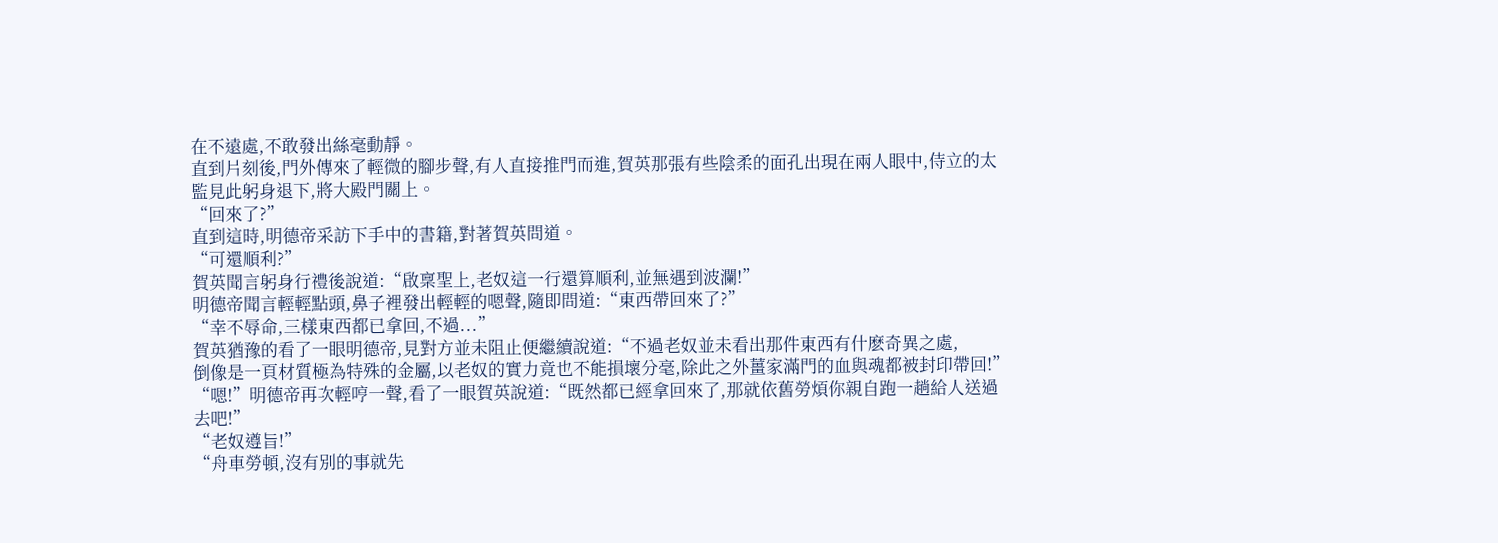在不遠處,不敢發出絲毫動靜。
直到片刻後,門外傳來了輕微的腳步聲,有人直接推門而進,賀英那張有些陰柔的面孔出現在兩人眼中,侍立的太監見此躬身退下,將大殿門關上。
“回來了?”
直到這時,明德帝采訪下手中的書籍,對著賀英問道。
“可還順利?”
賀英聞言躬身行禮後說道:“啟稟聖上,老奴這一行還算順利,並無遇到波瀾!”
明德帝聞言輕輕點頭,鼻子裡發出輕輕的嗯聲,隨即問道:“東西帶回來了?”
“幸不辱命,三樣東西都已拿回,不過...”
賀英猶豫的看了一眼明德帝,見對方並未阻止便繼續說道:“不過老奴並未看出那件東西有什麽奇異之處,
倒像是一頁材質極為特殊的金屬,以老奴的實力竟也不能損壞分毫,除此之外薑家滿門的血與魂都被封印帶回!” “嗯!”明德帝再次輕哼一聲,看了一眼賀英說道:“既然都已經拿回來了,那就依舊勞煩你親自跑一趟給人送過去吧!”
“老奴遵旨!”
“舟車勞頓,沒有別的事就先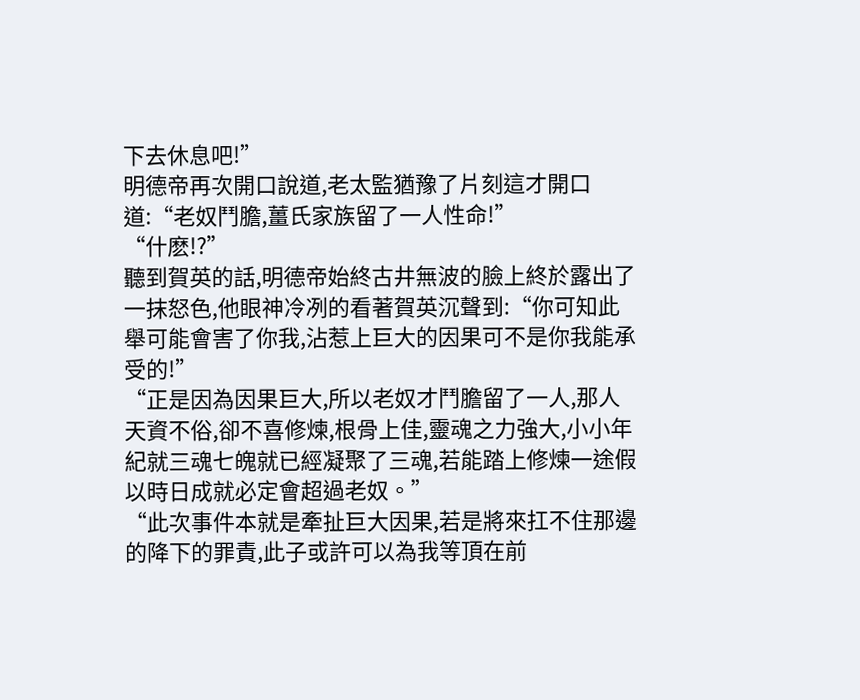下去休息吧!”
明德帝再次開口說道,老太監猶豫了片刻這才開口道:“老奴鬥膽,薑氏家族留了一人性命!”
“什麽!?”
聽到賀英的話,明德帝始終古井無波的臉上終於露出了一抹怒色,他眼神冷冽的看著賀英沉聲到:“你可知此舉可能會害了你我,沾惹上巨大的因果可不是你我能承受的!”
“正是因為因果巨大,所以老奴才鬥膽留了一人,那人天資不俗,卻不喜修煉,根骨上佳,靈魂之力強大,小小年紀就三魂七魄就已經凝聚了三魂,若能踏上修煉一途假以時日成就必定會超過老奴。”
“此次事件本就是牽扯巨大因果,若是將來扛不住那邊的降下的罪責,此子或許可以為我等頂在前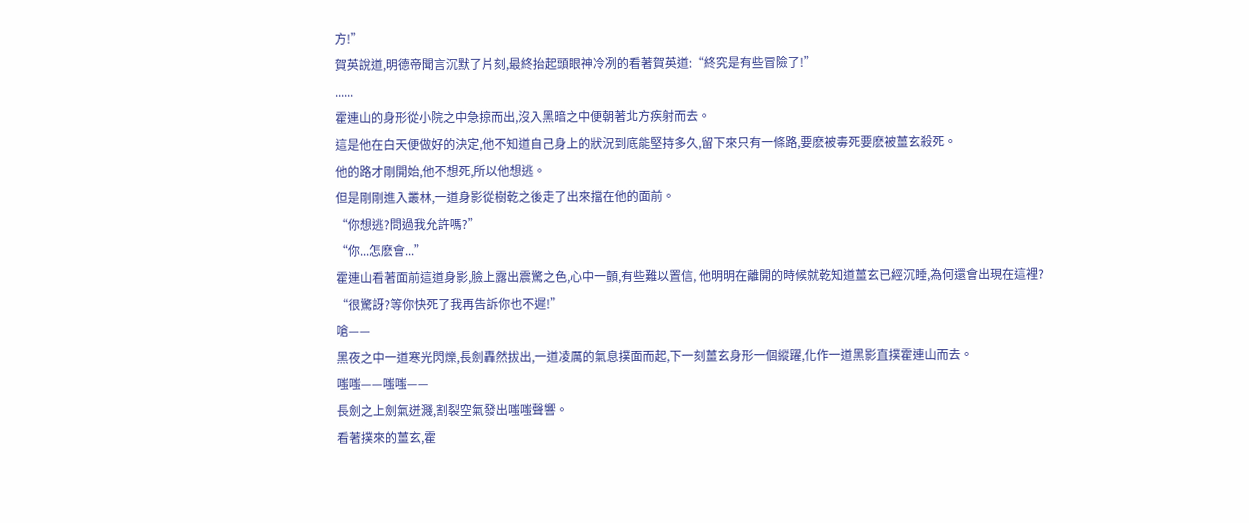方!”
賀英說道,明德帝聞言沉默了片刻,最終抬起頭眼神冷冽的看著賀英道:“終究是有些冒險了!”
......
霍連山的身形從小院之中急掠而出,沒入黑暗之中便朝著北方疾射而去。
這是他在白天便做好的決定,他不知道自己身上的狀況到底能堅持多久,留下來只有一條路,要麽被毒死要麽被薑玄殺死。
他的路才剛開始,他不想死,所以他想逃。
但是剛剛進入叢林,一道身影從樹乾之後走了出來擋在他的面前。
“你想逃?問過我允許嗎?”
“你...怎麽會...”
霍連山看著面前這道身影,臉上露出震驚之色,心中一顫,有些難以置信, 他明明在離開的時候就乾知道薑玄已經沉睡,為何還會出現在這裡?
“很驚訝?等你快死了我再告訴你也不遲!”
嗆——
黑夜之中一道寒光閃爍,長劍轟然拔出,一道凌厲的氣息撲面而起,下一刻薑玄身形一個縱躍,化作一道黑影直撲霍連山而去。
嗤嗤——嗤嗤——
長劍之上劍氣迸濺,割裂空氣發出嗤嗤聲響。
看著撲來的薑玄,霍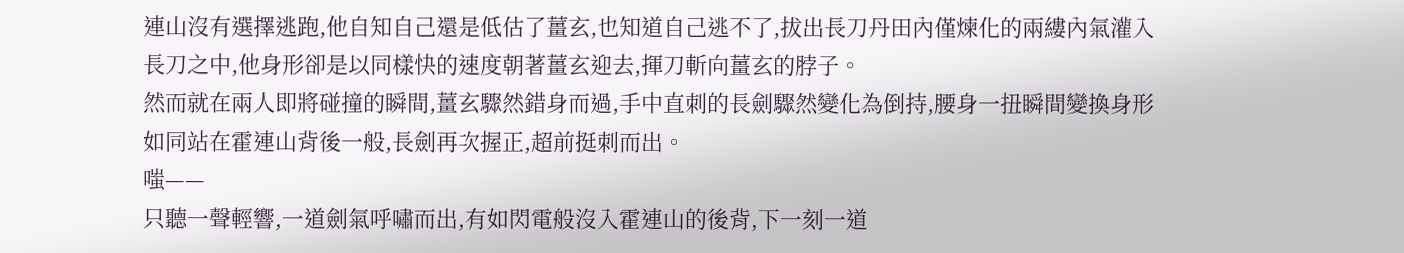連山沒有選擇逃跑,他自知自己還是低估了薑玄,也知道自己逃不了,拔出長刀丹田內僅煉化的兩縷內氣灌入長刀之中,他身形卻是以同樣快的速度朝著薑玄迎去,揮刀斬向薑玄的脖子。
然而就在兩人即將碰撞的瞬間,薑玄驟然錯身而過,手中直刺的長劍驟然變化為倒持,腰身一扭瞬間變換身形如同站在霍連山背後一般,長劍再次握正,超前挺刺而出。
嗤——
只聽一聲輕響,一道劍氣呼嘯而出,有如閃電般沒入霍連山的後背,下一刻一道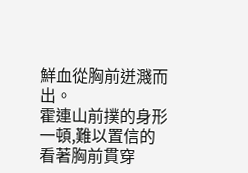鮮血從胸前迸濺而出。
霍連山前撲的身形一頓,難以置信的看著胸前貫穿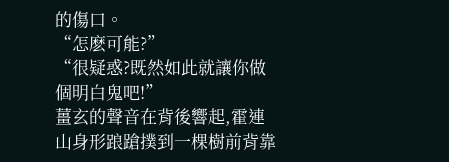的傷口。
“怎麽可能?”
“很疑惑?既然如此就讓你做個明白鬼吧!”
薑玄的聲音在背後響起,霍連山身形踉蹌撲到一棵樹前背靠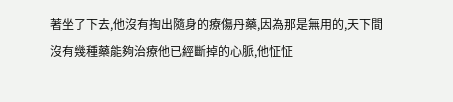著坐了下去,他沒有掏出隨身的療傷丹藥,因為那是無用的,天下間沒有幾種藥能夠治療他已經斷掉的心脈,他怔怔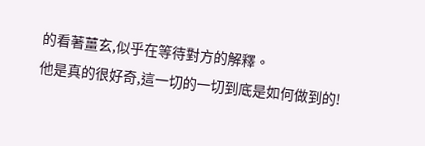的看著薑玄,似乎在等待對方的解釋。
他是真的很好奇,這一切的一切到底是如何做到的!